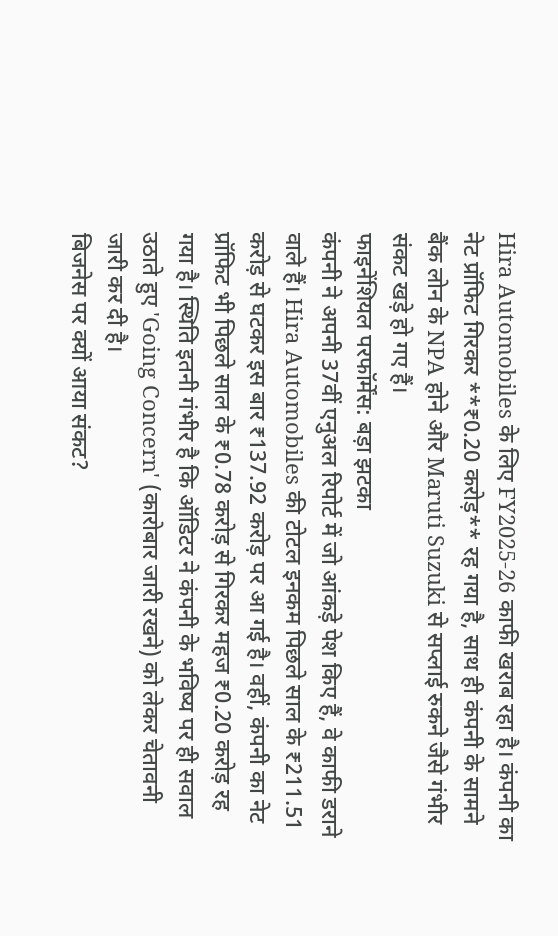Hira Automobiles के लिए FY2025-26 काफी खराब रहा है। कंपनी का नेट प्रॉफिट गिरकर **₹0.20 करोड़** रह गया है, साथ ही कंपनी के सामने बैंक लोन के NPA होने और Maruti Suzuki से सप्लाई रुकने जैसे गंभीर संकट खड़े हो गए हैं।
फाइनेंशियल परफॉर्मेंस: बड़ा झटका
कंपनी ने अपनी 37वीं एनुअल रिपोर्ट में जो आंकड़े पेश किए हैं, वे काफी डराने वाले हैं। Hira Automobiles की टोटल इनकम पिछले साल के ₹211.51 करोड़ से घटकर इस बार ₹137.92 करोड़ पर आ गई है। वहीं, कंपनी का नेट प्रॉफिट भी पिछले साल के ₹0.78 करोड़ से गिरकर महज ₹0.20 करोड़ रह गया है। स्थिति इतनी गंभीर है कि ऑडिटर ने कंपनी के भविष्य पर ही सवाल उठाते हुए 'Going Concern' (कारोबार जारी रखने) को लेकर चेतावनी जारी कर दी है।
बिजनेस पर क्यों आया संकट?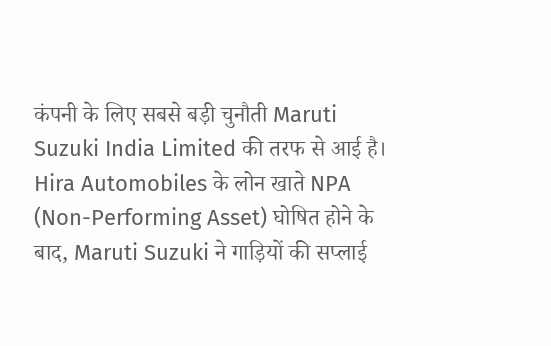कंपनी के लिए सबसे बड़ी चुनौती Maruti Suzuki India Limited की तरफ से आई है। Hira Automobiles के लोन खाते NPA (Non-Performing Asset) घोषित होने के बाद, Maruti Suzuki ने गाड़ियों की सप्लाई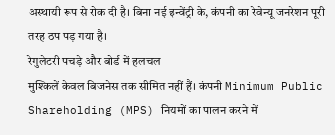अस्थायी रूप से रोक दी है। बिना नई इन्वेंट्री के, कंपनी का रेवेन्यू जनरेशन पूरी तरह ठप पड़ गया है।
रेगुलेटरी पचड़े और बोर्ड में हलचल
मुश्किलें केवल बिजनेस तक सीमित नहीं हैं। कंपनी Minimum Public Shareholding (MPS) नियमों का पालन करने में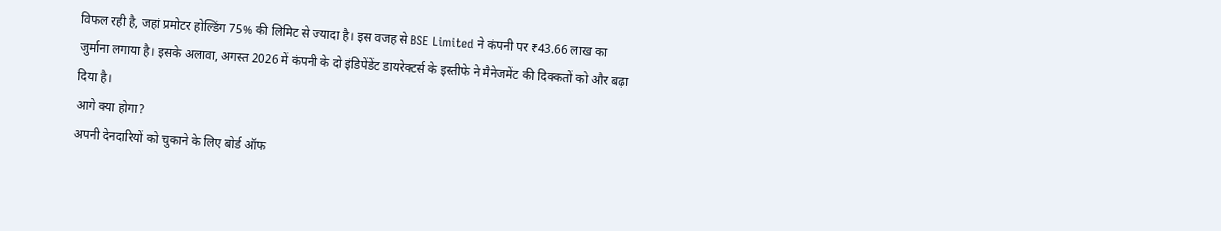विफल रही है, जहां प्रमोटर होल्डिंग 75% की लिमिट से ज्यादा है। इस वजह से BSE Limited ने कंपनी पर ₹43.66 लाख का जुर्माना लगाया है। इसके अलावा, अगस्त 2026 में कंपनी के दो इंडिपेंडेंट डायरेक्टर्स के इस्तीफे ने मैनेजमेंट की दिक्कतों को और बढ़ा दिया है।
आगे क्या होगा?
अपनी देनदारियों को चुकाने के लिए बोर्ड ऑफ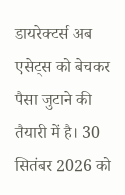डायरेक्टर्स अब एसेट्स को बेचकर पैसा जुटाने की तैयारी में है। 30 सितंबर 2026 को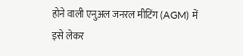होने वाली एनुअल जनरल मीटिंग (AGM) में इसे लेकर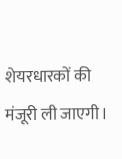शेयरधारकों की मंजूरी ली जाएगी।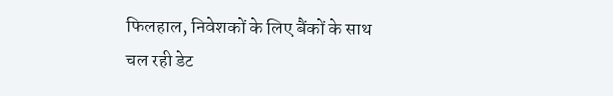फिलहाल, निवेशकों के लिए बैंकों के साथ चल रही डेट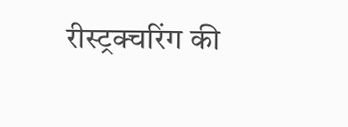रीस्ट्रक्चरिंग की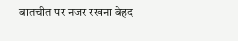बातचीत पर नजर रखना बेहद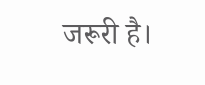जरूरी है।